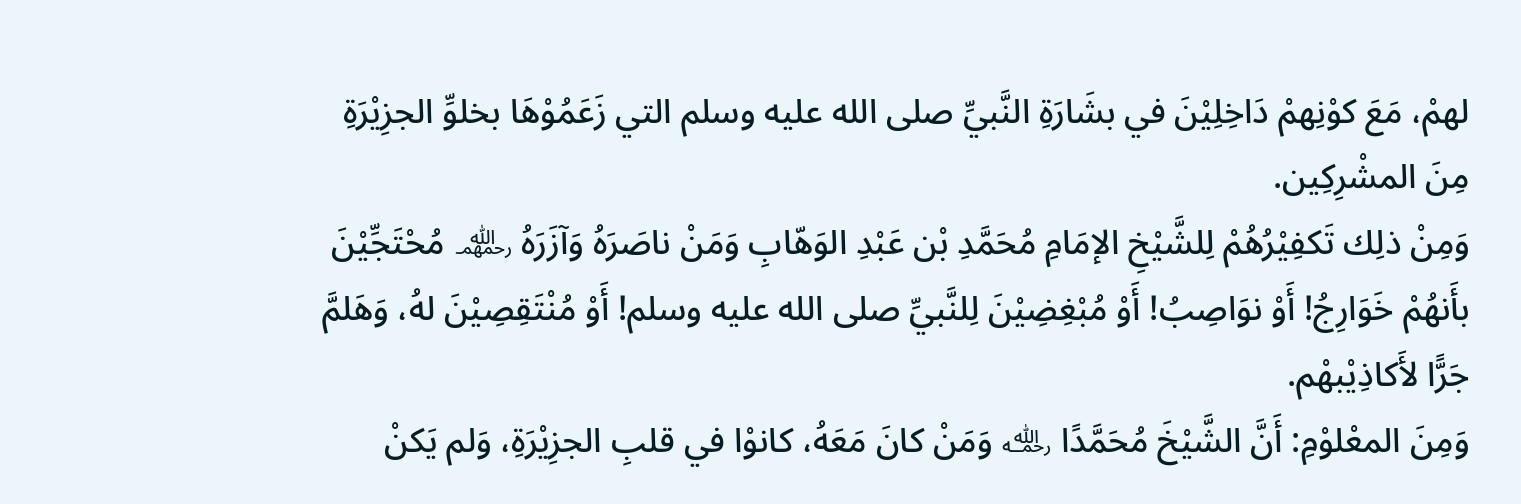لهمْ، مَعَ كوْنِهمْ دَاخِلِيْنَ في بشَارَةِ النَّبيِّ صلى الله عليه وسلم التي زَعَمُوْهَا بخلوِّ الجزِيْرَةِ مِنَ المشْرِكِين.
وَمِنْ ذلِك تَكفِيْرُهُمْ لِلشَّيْخِ الإمَامِ مُحَمَّدِ بْن عَبْدِ الوَهّابِ وَمَنْ ناصَرَهُ وَآزَرَهُ ﵏ مُحْتَجِّيْنَ بأَنهُمْ خَوَارِجُ! أَوْ نوَاصِبُ! أَوْ مُبْغِضِيْنَ لِلنَّبيِّ صلى الله عليه وسلم! أَوْ مُنْتَقِصِيْنَ لهُ، وَهَلمَّ جَرًّا لأَكاذِيْبهْم.
وَمِنَ المعْلوْمِ: أَنَّ الشَّيْخَ مُحَمَّدًا ﵀ وَمَنْ كانَ مَعَهُ، كانوْا في قلبِ الجزِيْرَةِ، وَلم يَكنْ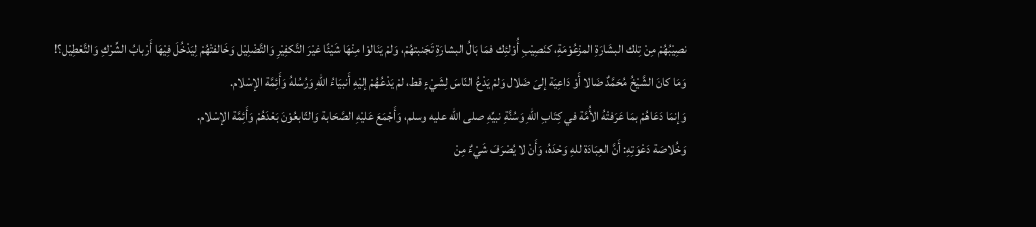نصِيْبُهُمْ مِنْ تِلك البشَارَةِ المزْعُوْمَةِ، كنَصِيْبِ أُوْلئِك فمَا بَالُ البشارَةِ تَجَنبتهُمْ، وَلمْ يَنَالوْا مِنْهَا شَيْئًا غيْرَ التَّكفِيْرِ وَالتَّضْلِيْل وَخَالفتْهُمْ لِيَدْخُلَ فِيْهَا أَرْبابُ الشِّرْكِ وَالتَّعْطِيْل؟!
وَمَا كانَ الشَّيْخُ مُحَمَّدٌ ضَالا أَوْ دَاعِيَة إلىَ ضَلال وَلمْ يَدْعُ النّاسَ لِشَيْءٍ قط، لمْ يَدْعُهُمْ إليْهِ أَنبيَاءُ اللهِ وَرُسُلهُ وَأَئِمَّة الإسْلام.
وَإنمَا دَعَاهُمْ بمَا عَرَفتْهُ الأُمَّة في كِتَابِ اللهِ وَسُنَّةِ نبيِّهِ صلى الله عليه وسلم، وَأَجْمَعَ عَليْهِ الصَّحَابة وَالتّابعُوْنَ بَعْدَهُمْ وَأَئِمَّة الإسْلام.
وَخُلاصَة دَعْوَتِهِ: أَنَّ العِبَادَة للهِ وَحْدَهُ، وَأَنْ لا يُصْرَفَ شَيْءٌ مِنْ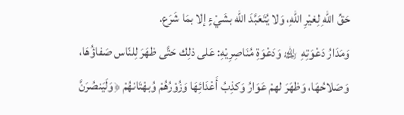حَقِّ اللهِ لِغيْرِ اللهِ، وَلا يُتَعَبَّدَ الله بشَيْءٍ إلا بمَا شَرَع.
وَمَدَارُ دَعْوَتِهِ ﵀ وَدَعْوَةِ مُنَاصِرِيْهِ: عَلى ذلِك حَتَّى ظهَرَ لِلنّاس صَفاؤُهَا، وَصَلاحُهَا، وَظهَرَ لهمْ عَوَارُ وَكذِبُ أَعْدَائِهَا وَزُوْرُهُمْ وُبهْتَانهُمْ ﴿وَلَيَنصُرَنَّ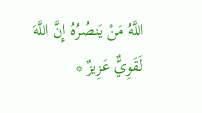اللَّهُ مَنْ يَنصُرُهُ إِنَّ اللَّهَ لَقَوِيٌّ عَزِيزٌ *